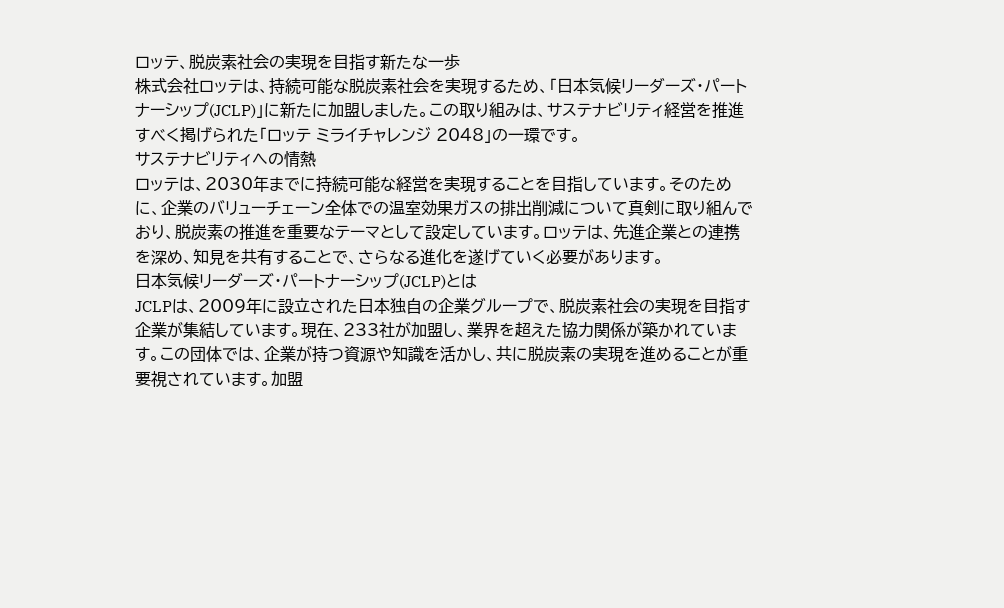ロッテ、脱炭素社会の実現を目指す新たな一歩
株式会社ロッテは、持続可能な脱炭素社会を実現するため、「日本気候リーダーズ・パートナーシップ(JCLP)」に新たに加盟しました。この取り組みは、サステナビリティ経営を推進すべく掲げられた「ロッテ ミライチャレンジ 2048」の一環です。
サステナビリティへの情熱
ロッテは、2030年までに持続可能な経営を実現することを目指しています。そのために、企業のバリューチェーン全体での温室効果ガスの排出削減について真剣に取り組んでおり、脱炭素の推進を重要なテーマとして設定しています。ロッテは、先進企業との連携を深め、知見を共有することで、さらなる進化を遂げていく必要があります。
日本気候リーダーズ・パートナーシップ(JCLP)とは
JCLPは、2009年に設立された日本独自の企業グループで、脱炭素社会の実現を目指す企業が集結しています。現在、233社が加盟し、業界を超えた協力関係が築かれています。この団体では、企業が持つ資源や知識を活かし、共に脱炭素の実現を進めることが重要視されています。加盟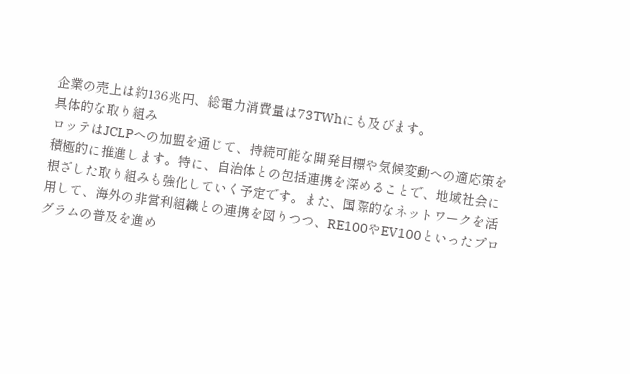企業の売上は約136兆円、総電力消費量は73TWhにも及びます。
具体的な取り組み
ロッテはJCLPへの加盟を通じて、持続可能な開発目標や気候変動への適応策を積極的に推進します。特に、自治体との包括連携を深めることで、地域社会に根ざした取り組みも強化していく予定です。また、国際的なネットワークを活用して、海外の非営利組織との連携を図りつつ、RE100やEV100といったプログラムの普及を進め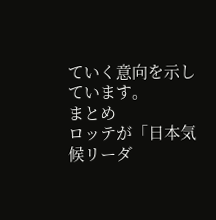ていく意向を示しています。
まとめ
ロッテが「日本気候リーダ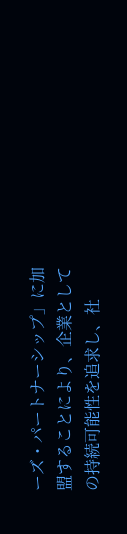ーズ・パートナーシップ」に加盟することにより、企業としての持続可能性を追求し、社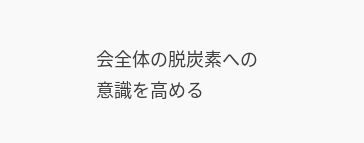会全体の脱炭素への意識を高める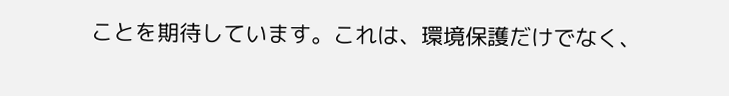ことを期待しています。これは、環境保護だけでなく、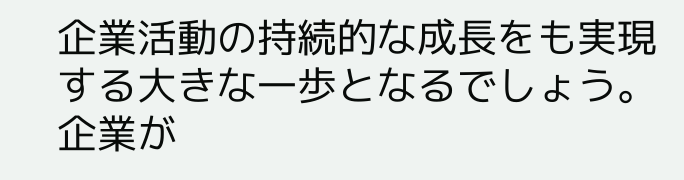企業活動の持続的な成長をも実現する大きな一歩となるでしょう。企業が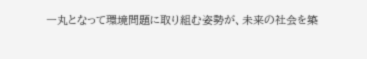一丸となって環境問題に取り組む姿勢が、未来の社会を築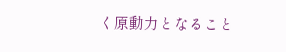く原動力となること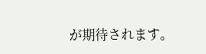が期待されます。